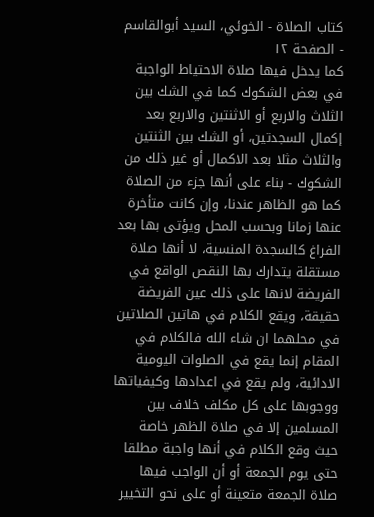كتاب الصلاة - الخوئي، السيد أبوالقاسم - الصفحة ١٢
كما يدخل فيها صلاة الاحتياط الواجبة في بعض الشكوك كما في الشك بين الثلاث والاربع أو الاثنتين والاربع بعد إكمال السجدتين، أو الشك بين الثنتين والثلاث مثلا بعد الاكمال أو غير ذلك من الشكوك - بناء على أنها جزء من الصلاة كما هو الظاهر عندنا، وإن كانت متأخرة عنها زمانا وبحسب المحل ويؤتى بها بعد الفراغ كالسجدة المنسية، لا أنها صلاة مستقلة يتدارك بها النقص الواقع في الفريضة لانها على ذلك عين الفريضة حقيقة، ويقع الكلام في هاتين الصلاتين في محلهما ان شاء الله فالكلام في المقام إنما يقع في الصلوات اليومية الادائية، ولم يقع في اعدادها وكيفياتها ووجوبها على كل مكلف خلاف بين المسلمين إلا في صلاة الظهر خاصة حيث وقع الكلام في أنها واجبة مطلقا حتى يوم الجمعة أو أن الواجب فيها صلاة الجمعة متعينة أو على نحو التخيير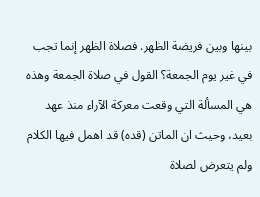بينها وبين فريضة الظهر. فصلاة الظهر إنما تجب في غير يوم الجمعة؟ القول في صلاة الجمعة وهذه هي المسألة التي وقعت معركة الآراء منذ عهد بعيد، وحيث ان الماتن (قده) قد اهمل فيها الكلام ولم يتعرض لصلاة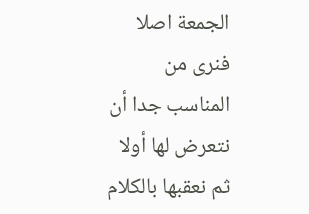الجمعة اصلا فنرى من المناسب جدا أن نتعرض لها أولا ثم نعقبها بالكلام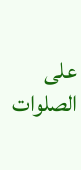على الصلوات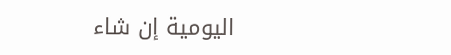اليومية إن شاء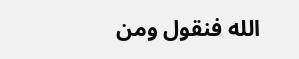الله فنقول ومن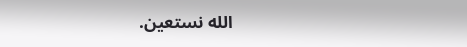الله نستعين.